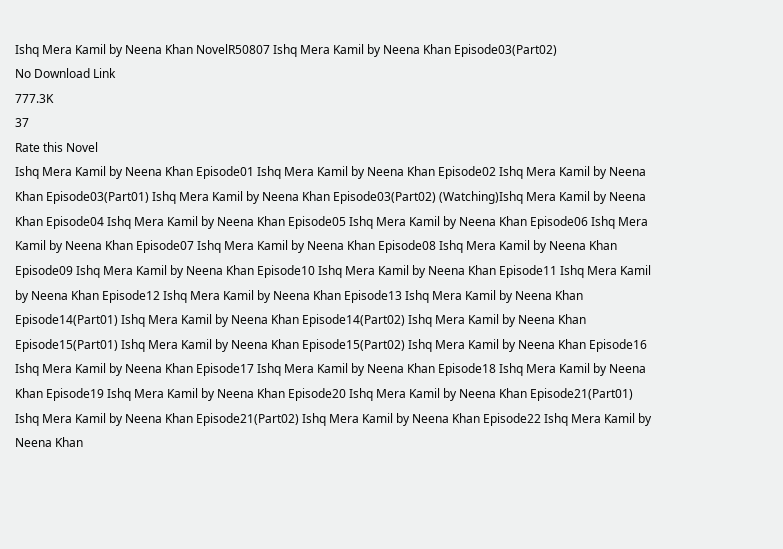Ishq Mera Kamil by Neena Khan NovelR50807 Ishq Mera Kamil by Neena Khan Episode03(Part02)
No Download Link
777.3K
37
Rate this Novel
Ishq Mera Kamil by Neena Khan Episode01 Ishq Mera Kamil by Neena Khan Episode02 Ishq Mera Kamil by Neena Khan Episode03(Part01) Ishq Mera Kamil by Neena Khan Episode03(Part02) (Watching)Ishq Mera Kamil by Neena Khan Episode04 Ishq Mera Kamil by Neena Khan Episode05 Ishq Mera Kamil by Neena Khan Episode06 Ishq Mera Kamil by Neena Khan Episode07 Ishq Mera Kamil by Neena Khan Episode08 Ishq Mera Kamil by Neena Khan Episode09 Ishq Mera Kamil by Neena Khan Episode10 Ishq Mera Kamil by Neena Khan Episode11 Ishq Mera Kamil by Neena Khan Episode12 Ishq Mera Kamil by Neena Khan Episode13 Ishq Mera Kamil by Neena Khan Episode14(Part01) Ishq Mera Kamil by Neena Khan Episode14(Part02) Ishq Mera Kamil by Neena Khan Episode15(Part01) Ishq Mera Kamil by Neena Khan Episode15(Part02) Ishq Mera Kamil by Neena Khan Episode16 Ishq Mera Kamil by Neena Khan Episode17 Ishq Mera Kamil by Neena Khan Episode18 Ishq Mera Kamil by Neena Khan Episode19 Ishq Mera Kamil by Neena Khan Episode20 Ishq Mera Kamil by Neena Khan Episode21(Part01) Ishq Mera Kamil by Neena Khan Episode21(Part02) Ishq Mera Kamil by Neena Khan Episode22 Ishq Mera Kamil by Neena Khan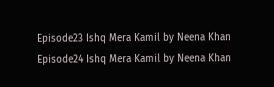Episode23 Ishq Mera Kamil by Neena Khan Episode24 Ishq Mera Kamil by Neena Khan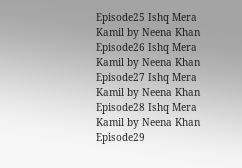Episode25 Ishq Mera Kamil by Neena Khan Episode26 Ishq Mera Kamil by Neena Khan Episode27 Ishq Mera Kamil by Neena Khan Episode28 Ishq Mera Kamil by Neena Khan Episode29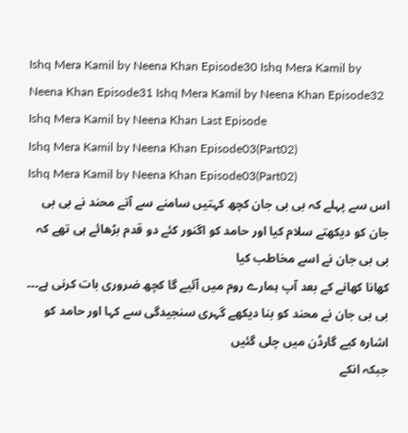Ishq Mera Kamil by Neena Khan Episode30 Ishq Mera Kamil by Neena Khan Episode31 Ishq Mera Kamil by Neena Khan Episode32 Ishq Mera Kamil by Neena Khan Last Episode
Ishq Mera Kamil by Neena Khan Episode03(Part02)
Ishq Mera Kamil by Neena Khan Episode03(Part02)
اس سے پہلے کہ بی بی جان کچھ کہتیں سامنے سے آتے محند نے بی بی جان کو دیکھتے سلام کیا اور حامد کو اگنور کئے دو قدم بڑھائے ہی تھے کہ بی بی جان نے اسے مخاطب کیا
کھانا کھانے کے بعد آپ ہمارے روم میں آئیے گا کچھ ضروری بات کرنی ہے۔۔۔
بی بی جان نے محند کو بنا دیکھے گہری سنجیدگی سے کہا اور حامد کو اشارہ کیے گارڈن میں چلی گئیں
جبکہ انکے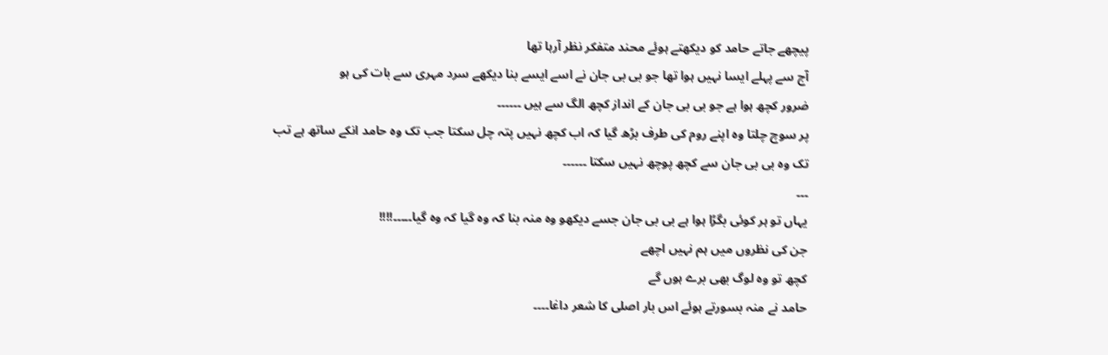پیچھے جاتے حامد کو دیکھتے ہوئے محند متفکر نظر آرہا تھا
آج سے پہلے ایسا نہیں ہوا تھا جو بی بی جان نے اسے ایسے بنا دیکھے سرد مہری سے بات کی ہو
ضرور کچھ ہوا ہے جو بی بی جان کے انداز کچھ الگ سے ہیں ۔۔۔۔۔۔
پر سوچ چلتا وہ اپنے روم کی طرف بڑھ گیا کہ اب کچھ نہیں پتہ چل سکتا جب تک وہ حامد انکے ساتھ ہے تب تک وہ بی بی جان سے کچھ پوچھ نہیں سکتا ۔۔۔۔۔۔
۔۔۔
یہاں تو ہر کوئی بگڑا ہوا ہے بی بی جان جسے دیکھو وہ منہ بنا کہ وہ گیا کہ وہ گیا۔۔۔۔۔!!!!
جن کی نظروں میں ہم نہیں اچھے
کچھ تو وہ لوگ بھی برے ہوں گے
حامد نے منہ بسورتے ہوئے اس بار اصلی کا شعر داغا۔۔۔۔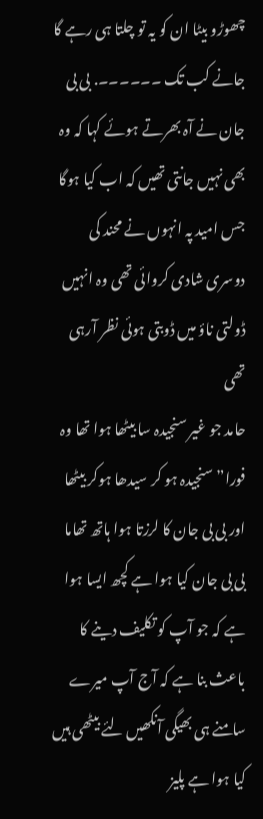چھوڑو بیٹا ان کو یہ تو چلتا ہی رہے گا جانے کب تک ۔۔۔۔۔۔. بی بی جان نے آہ بھرتے ہوئے کہا کہ وہ بھی نہیں جانتی تھیں کہ اب کیا ہوگا جس امید پہ انہوں نے محند کی دوسری شادی کروائی تھی وہ انہیں ڈولتی ناؤ میں ڈوبتی ہوئی نظر آرہی تھی
حامد جو غیر سنجیدہ سا بیٹھا ہوا تھا وہ فورا” سنجیدہ ہو کر سیدھا ہوکر بیٹھا اور بی بی جان کا لرزتا ہوا ہاتھ تھاما
بی بی جان کیا ہوا ہے کچھ ایسا ہوا ہے کہ جو آپ کو تکلیف دینے کا باعث بنا ہے کہ آج آپ میرے سامنے ہی بھیگی آنکھیں لئے بیٹھی ہیں کیا ہوا ہے پلیز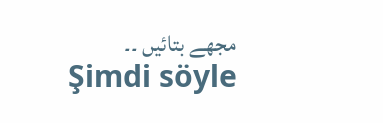مجھے بتائیں ۔۔
Şimdi söyle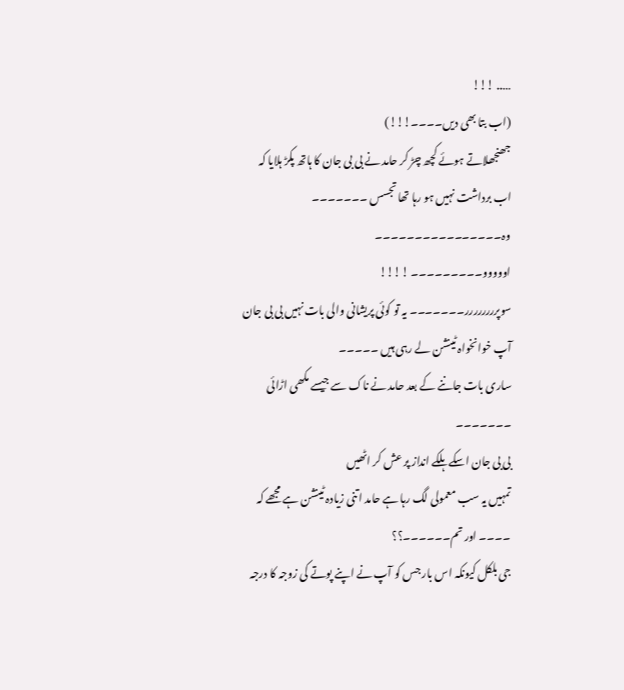….. !!!
(اب بتا بھی دیں۔۔۔۔!!!)
جھنجھلاتے ہوئے کچھ چڑ کر حامد نے بی بی جان کا ہاتھ پکڑ ہلایا کہ اب برداشت نہیں ہو رہا تھا تجسس ۔۔۔۔۔۔۔
وہ۔۔۔۔۔۔۔۔۔۔۔۔۔۔۔۔
اووووو۔۔۔۔۔۔۔۔۔ !!!!
سوپرررررررر۔۔۔۔۔۔۔ یہ تو کوئی پریشانی والی بات نہیں بی بی جان آپ خوانخواہ ٹینشن لے رہی ہیں ۔۔۔۔۔
ساری بات جاننے کے بعد حامد نے ناک سے جیسے مکھی اڑائی ۔۔۔۔۔۔۔
بی بی جان اسکے ہلکے انداز پر عش کر اٹھیں
تمہیں یہ سب معمولی لگ رہا ہے حامد اتنی زیادہ ٹینشن ہے مجھے کہ ۔۔۔۔ اور تم۔۔۔۔۔۔؟؟
جی بلکل کیونکہ اس بار جس کو آپ نے اپنے پوتے کی زوجہ کا درجہ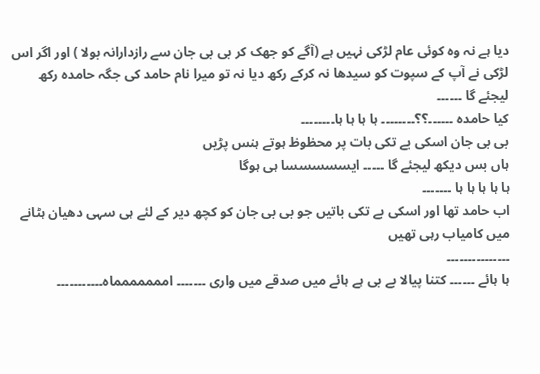دیا ہے نہ وہ کوئی عام لڑکی نہیں ہے (آگے کو جھک کر بی بی جان سے رازدارانہ بولا ) اور اگر اس لڑکی نے آپ کے سپوت کو سیدھا نہ کرکے رکھ دیا نہ تو میرا نام حامد کی جگہ حامدہ رکھ لیجئے گا ۔۔۔۔۔۔
کیا حامدہ ۔۔۔۔۔۔؟؟۔۔۔۔۔۔۔۔ ہا ہا ہا ہا۔۔۔۔۔۔۔۔
بی بی جان اسکی بے تکی بات پر محظوظ ہوتے ہنس پڑیں
ہاں بس دیکھ لیجئے گا ۔۔۔۔۔ ایسسسسسا ہی ہوگا
ہا ہا ہا ہا ہا ۔۔۔۔۔۔۔
اب حامد تھا اور اسکی بے تکی باتیں جو بی بی جان کو کچھ دیر کے لئے ہی سہی دھیان ہٹانے میں کامیاب رہی تھیں
۔۔۔۔۔۔۔۔۔۔۔۔۔۔۔
ہا ہائے ۔۔۔۔۔۔ کتنا پیالا بے بی ہے ہائے میں صدقے میں واری ۔۔۔۔۔۔۔ اممممممماہ۔۔۔۔۔۔۔۔۔۔۔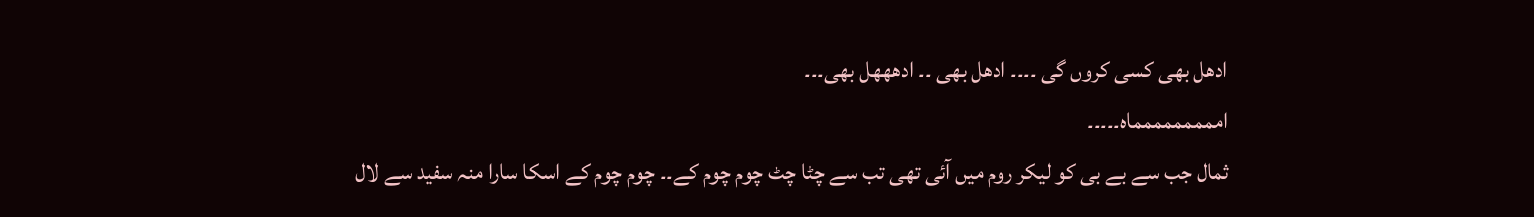ادھل بھی کسی کروں گی ۔۔۔۔ ادھل بھی ۔۔ ادھھھل بھی۔۔۔
اممممممممماہ۔۔۔۔۔
ثمال جب سے بے بی کو لیکر روم میں آئی تھی تب سے چٹا چٹ چوم چوم کے۔۔ چوم چوم کے اسکا سارا منہ سفید سے لال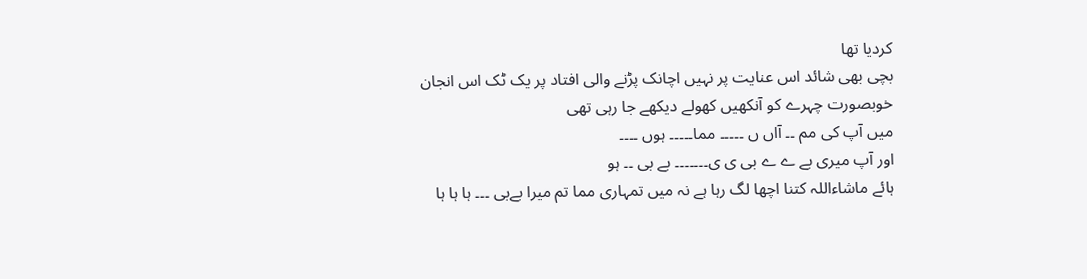کردیا تھا
بچی بھی شائد اس عنایت پر نہیں اچانک پڑنے والی افتاد پر یک ٹک اس انجان خوبصورت چہرے کو آنکھیں کھولے دیکھے جا رہی تھی
میں آپ کی مم ۔۔ آاں ں ۔۔۔۔۔ مما۔۔۔۔۔ ہوں ۔۔۔۔
اور آپ میری بے ے ے بی ی ی۔۔۔۔۔۔۔ بے بی ۔۔ ہو
ہائے ماشاءاللہ کتنا اچھا لگ رہا ہے نہ میں تمہاری مما تم میرا بےبی ۔۔۔ ہا ہا ہا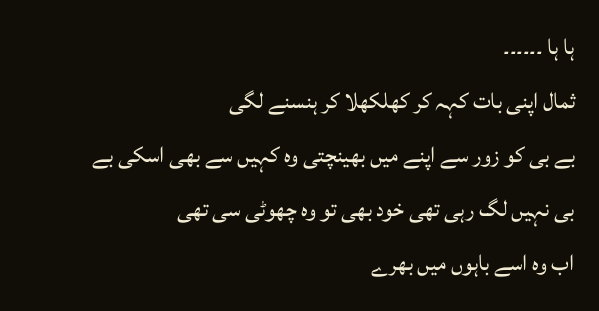ہا ہا ۔۔۔۔۔۔
ثمال اپنی بات کہہ کر کھلکھلا کر ہنسنے لگی
بے بی کو زور سے اپنے میں بھینچتی وہ کہیں سے بھی اسکی بے بی نہیں لگ رہی تھی خود بھی تو وہ چھوٹی سی تھی
اب وہ اسے باہوں میں بھرے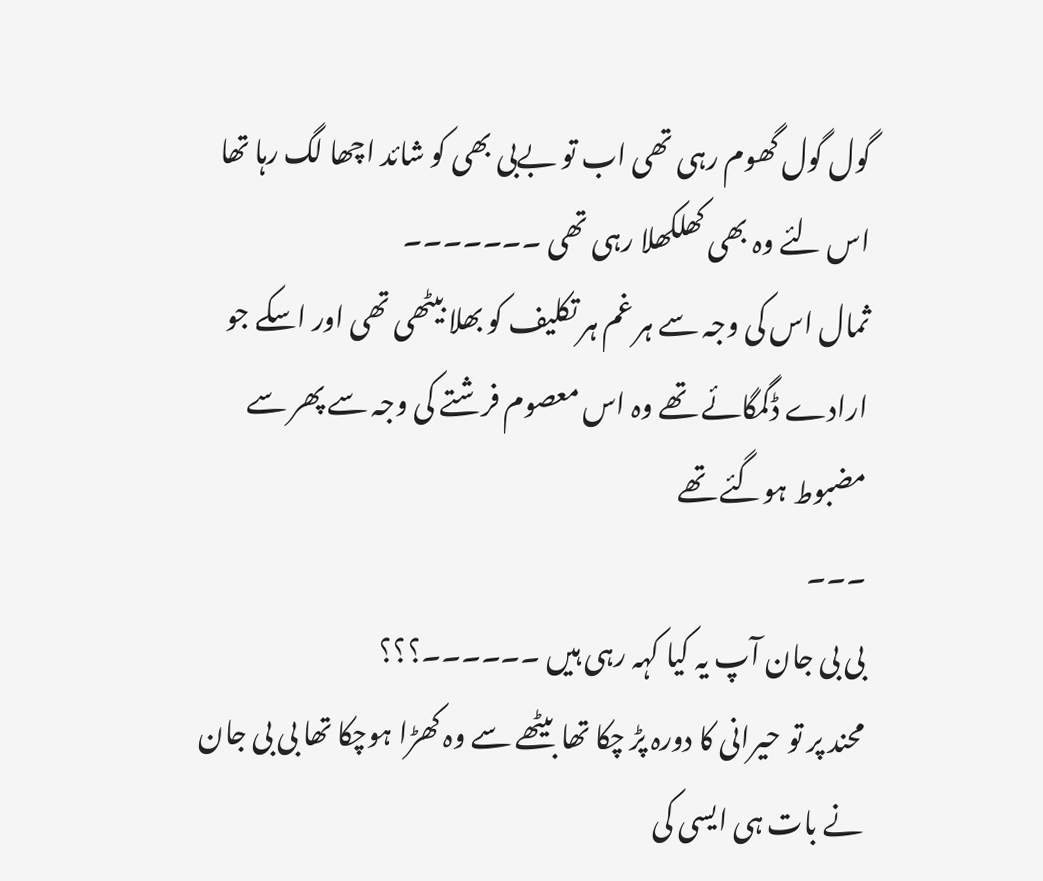گول گول گھوم رہی تھی اب تو بےبی بھی کو شائد اچھا لگ رہا تھا اس لئے وہ بھی کھلکھلا رہی تھی ۔۔۔۔۔۔۔
ثمال اس کی وجہ سے ہر غم ہر تکلیف کو بھلا بیٹھی تھی اور اسکے جو ارادے ڈگمگائے تھے وہ اس معصوم فرشتے کی وجہ سے پھر سے مضبوط ہوگئے تھے
۔۔۔
بی بی جان آپ یہ کیا کہہ رہی ہیں ۔۔۔۔۔۔؟؟؟
محند پر تو حیرانی کا دورہ پڑ چکا تھا بیٹھے سے وہ کھڑا ہوچکا تھا بی بی جان نے بات ہی ایسی کی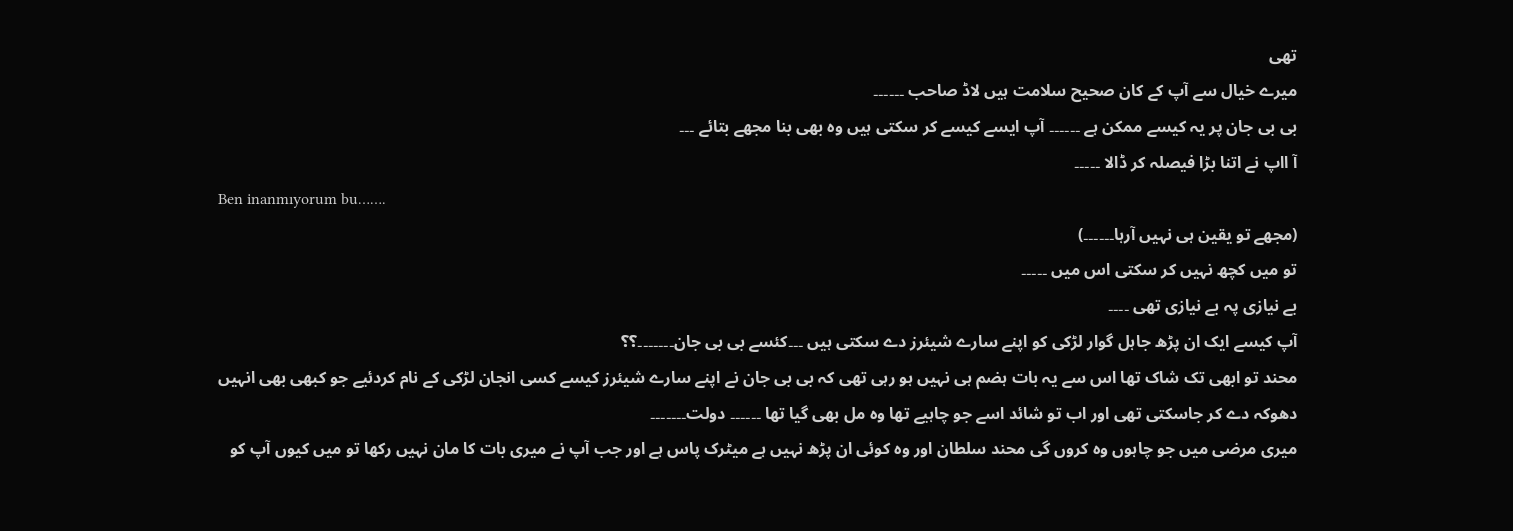تھی
میرے خیال سے آپ کے کان صحیح سلامت ہیں لاڈ صاحب ۔۔۔۔۔۔
بی بی جان پر یہ کیسے ممکن ہے ۔۔۔۔۔۔ آپ ایسے کیسے کر سکتی ہیں وہ بھی بنا مجھے بتائے ۔۔۔
آ ااپ نے اتنا بڑا فیصلہ کر ڈالا ۔۔۔۔۔
Ben inanmıyorum bu…….
(مجھے تو یقین ہی نہیں آرہا۔۔۔۔۔۔)
تو میں کچھ نہیں کر سکتی اس میں ۔۔۔۔۔
بے نیازی پہ بے نیازی تھی ۔۔۔۔
آپ کیسے ایک ان پڑھ جاہل گوار لڑکی کو اپنے سارے شیئرز دے سکتی ہیں ۔۔۔کئسے بی بی جان۔۔۔۔۔۔۔؟؟
محند تو ابھی تک شاک تھا اس سے یہ بات ہضم ہی نہیں ہو رہی تھی کہ بی بی جان نے اپنے سارے شیئرز کیسے کسی انجان لڑکی کے نام کردئیے جو کبھی بھی انہیں دھوکہ دے کر جاسکتی تھی اور اب تو شائد اسے جو چاہیے تھا وہ مل بھی گیا تھا ۔۔۔۔۔۔ دولت۔۔۔۔۔۔۔
میری مرضی میں جو چاہوں وہ کروں گی محند سلطان اور وہ کوئی ان پڑھ نہیں ہے میٹرک پاس ہے اور جب آپ نے میری بات کا مان نہیں رکھا تو میں کیوں آپ کو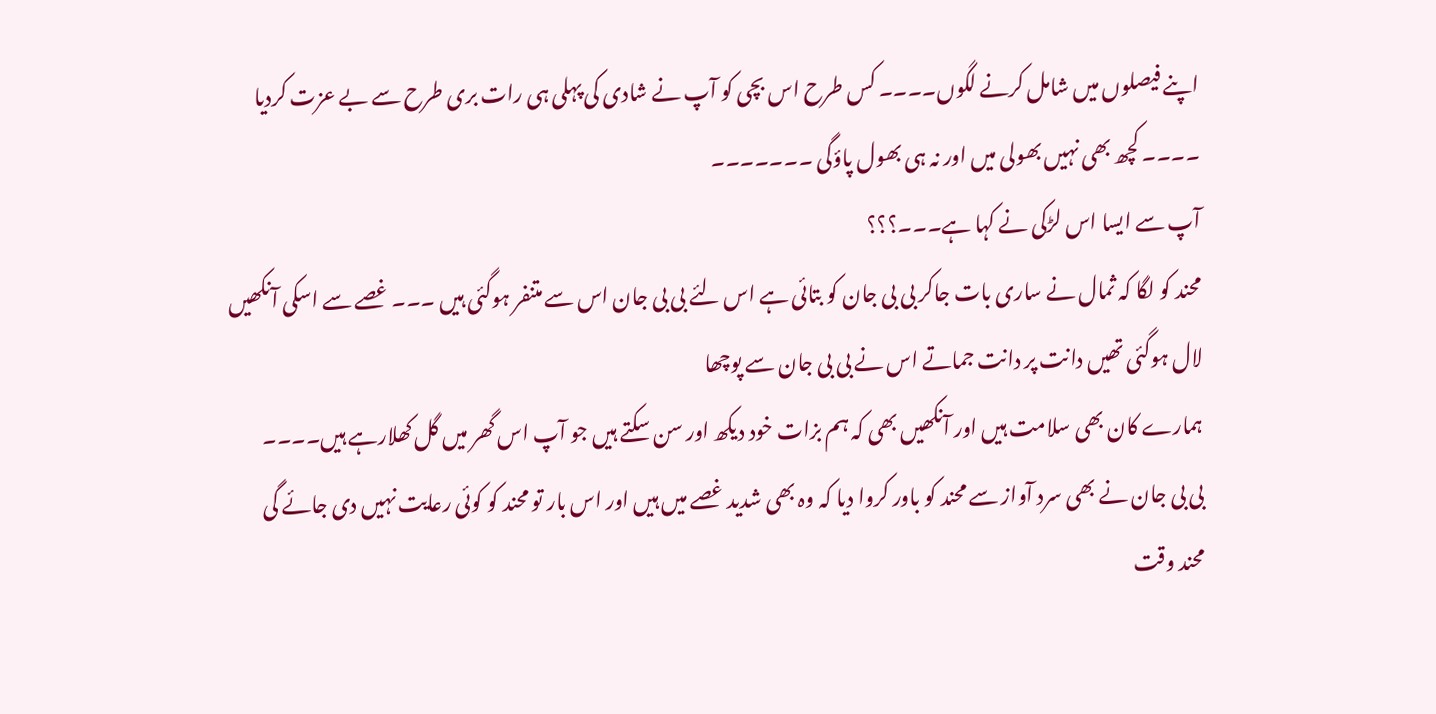اپنے فیصلوں میں شامل کرنے لگوں۔۔۔۔ کس طرح اس بچی کو آپ نے شادی کی پہلی ہی رات بری طرح سے بے عزت کردیا ۔۔۔۔ کچھ بھی نہیں بھولی میں اور نہ ہی بھول پاؤگی ۔۔۔۔۔۔۔
آپ سے ایسا اس لڑکی نے کہا ہے۔۔۔؟؟؟
محند کو لگا کہ ثمال نے ساری بات جاکر بی بی جان کو بتائی ہے اس لئے بی بی جان اس سے متنفر ہوگئی ہیں ۔۔۔ غصے سے اسکی آنکھیں لال ہوگئی تھیں دانت پر دانت جماتے اس نے بی بی جان سے پوچھا
ہمارے کان بھی سلامت ہیں اور آنکھیں بھی کہ ہم بزات خود دیکھ اور سن سکتے ہیں جو آپ اس گھر میں گل کھلارہے ہیں۔۔۔۔
بی بی جان نے بھی سرد آواز سے محند کو باور کروا دیا کہ وہ بھی شدید غصے میں ہیں اور اس بار تو محند کو کوئی رعایت نہیں دی جائے گی
محند وقت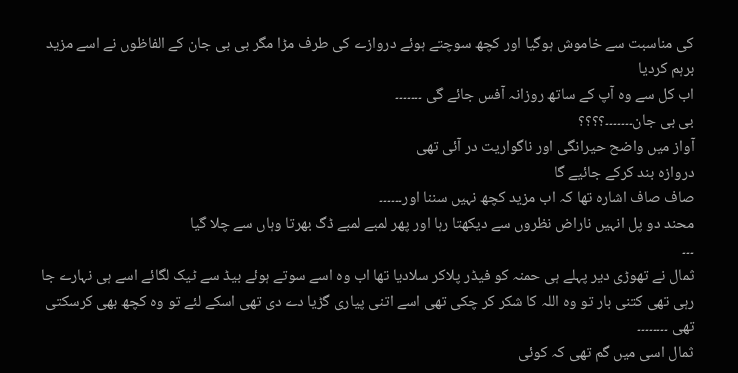کی مناسبت سے خاموش ہوگیا اور کچھ سوچتے ہوئے دروازے کی طرف مڑا مگر بی بی جان کے الفاظوں نے اسے مزید برہم کردیا
اب کل سے وہ آپ کے ساتھ روزانہ آفس جائے گی ۔۔۔۔۔۔۔
بی بی جان۔۔۔۔۔۔۔؟؟؟؟
آواز میں واضح حیرانگی اور ناگواریت در آئی تھی
دروازہ بند کرکے جائیے گا
صاف صاف اشارہ تھا کہ اب مزید کچھ نہیں سننا اور۔۔۔۔۔۔
محند دو پل انہیں ناراض نظروں سے دیکھتا رہا اور پھر لمبے لمبے ڈگ بھرتا وہاں سے چلا گیا
۔۔۔
ثمال نے تھوڑی دیر پہلے ہی حمنہ کو فیڈر پلاکر سلادیا تھا اب وہ اسے سوتے ہوئے بیڈ سے ٹیک لگائے اسے ہی نہارے جا رہی تھی کتنی بار تو وہ اللہ کا شکر کر چکی تھی اسے اتنی پیاری گڑیا دے دی تھی اسکے لئے تو وہ کچھ بھی کرسکتی تھی ۔۔۔۔۔۔۔۔
ثمال اسی میں گم تھی کہ کوئی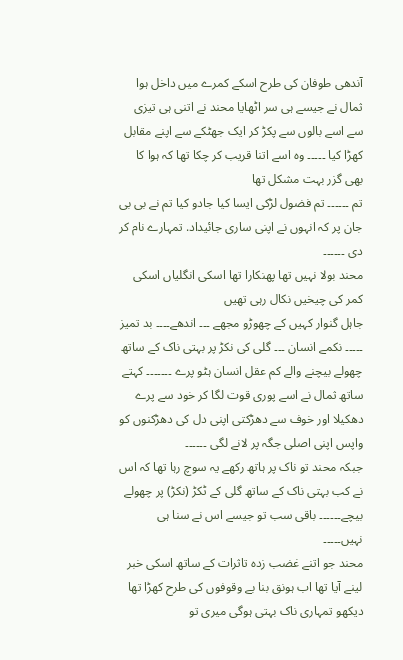آندھی طوفان کی طرح اسکے کمرے میں داخل ہوا
ثمال نے جیسے ہی سر اٹھایا محند نے اتنی ہی تیزی سے اسے بالوں سے پکڑ کر ایک جھٹکے سے اپنے مقابل کھڑا کیا ۔۔۔۔۔ وہ اسے اتنا قریب کر چکا تھا کہ ہوا کا بھی گزر بہت مشکل تھا
تم ۔۔۔۔۔۔ تم فضول لڑکی ایسا کیا جادو کیا تم نے بی بی جان پر کہ انہوں نے اپنی ساری جائیداد. تمہارے نام کر دی ۔۔۔۔۔۔
محند بولا نہیں تھا پھنکارا تھا اسکی انگلیاں اسکی کمر کی چیخیں نکال رہی تھیں
جاہل گنوار کہیں کے چھوڑو مجھے ۔۔۔ اندھے۔۔۔۔ بد تمیز ۔۔۔۔۔ نکمے انسان ۔۔۔ گلی کی نکڑ پر بہتی ناک کے ساتھ چھولے بیچنے والے کم عقل انسان ہٹو پرے ۔۔۔۔۔۔۔ کہتے ساتھ ثمال نے اسے پوری قوت لگا کر خود سے پرے دھکیلا اور خوف سے دھڑکتی اپنی دل کی دھڑکنوں کو واپس اپنی اصلی جگہ پر لانے لگی ۔۔۔۔۔۔
جبکہ محند تو ناک پر ہاتھ رکھے یہ سوچ رہا تھا کہ اس نے کب بہتی ناک کے ساتھ گلی کے ٹکڑ (نکڑ) پر چھولے بیچے۔۔۔۔۔۔ باقی سب تو جیسے اس نے سنا ہی نہیں۔۔۔۔۔
محند جو اتنے غضب زدہ تاثرات کے ساتھ اسکی خبر لینے آیا تھا اب ہونق بنا بے وقوفوں کی طرح کھڑا تھا
دیکھو تمہاری ناک بہتی ہوگی میری تو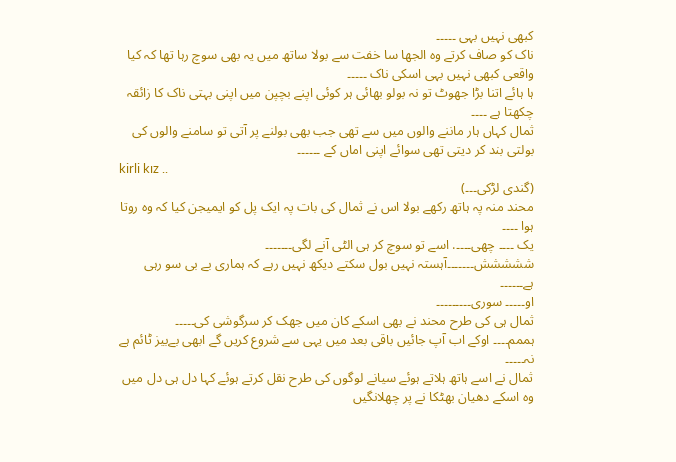کبھی نہیں بہی ۔۔۔۔۔
ناک کو صاف کرتے وہ الجھا سا خفت سے بولا ساتھ میں یہ بھی سوچ رہا تھا کہ کیا واقعی کبھی نہیں بہی اسکی ناک ۔۔۔۔۔
ہا ہائے اتنا بڑا جھوٹ تو نہ بولو بھائی ہر کوئی اپنے بچپن میں اپنی بہتی ناک کا زائقہ چکھتا ہے ۔۔۔۔
ثمال کہاں ہار ماننے والوں میں سے تھی جب بھی بولنے پر آتی تو سامنے والوں کی بولتی بند کر دیتی تھی سوائے اپنی اماں کے ۔۔۔۔۔۔
kirli kız ..
(گندی لڑکی۔۔۔)
محند منہ پہ ہاتھ رکھے بولا اس نے ثمال کی بات پہ ایک پل کو ایمیجن کیا کہ وہ روتا ہوا ۔۔۔۔
یک ۔۔۔۔ چھی۔۔۔۔. اسے تو سوچ کر ہی الٹی آنے لگی۔۔۔۔۔۔۔
ششششش۔۔۔۔۔۔۔آہستہ نہیں بول سکتے دیکھ نہیں رہے کہ ہماری بے بی سو رہی ہے۔۔۔۔۔۔
او۔۔۔۔۔ سوری۔۔۔۔۔۔۔۔۔
ثمال ہی کی طرح محند نے بھی اسکے کان میں جھک کر سرگوشی کی۔۔۔۔۔
ہممم۔۔۔۔ اوکے اب آپ جائیں باقی بعد میں یہی سے شروع کریں گے ابھی بےبیز ٹائم ہے نہ۔۔۔۔۔
ثمال نے اسے ہاتھ ہلاتے ہوئے سیانے لوگوں کی طرح نقل کرتے ہوئے کہا دل ہی دل میں وہ اسکے دھیان بھٹکا نے پر چھلانگیں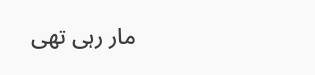مار رہی تھی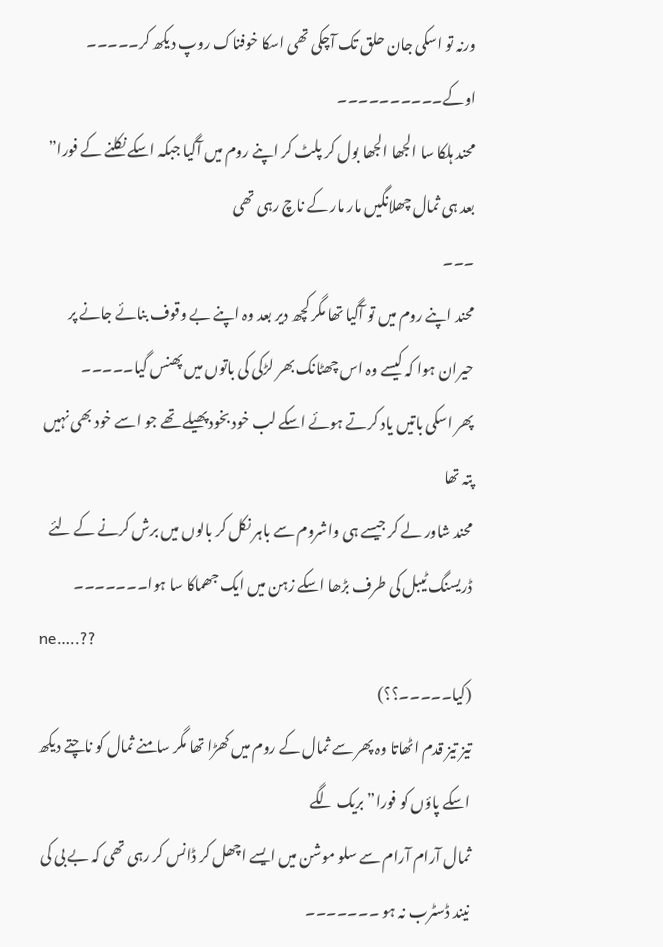ورنہ تو اسکی جان حلق تک آچکی تھی اسکا خوفناک روپ دیکھ کر۔۔۔۔۔
اوکے۔۔۔۔۔۔۔۔۔۔
محند ہلکا سا الجھا الجھا بول کر پلٹ کر اپنے روم میں آگیا جبکہ اسکے نکلنے کے فورا” بعد ہی ثمال چھلانگیں مار مار کے ناچ رہی تھی
۔۔۔
محند اپنے روم میں تو آگیا تھا مگر کچھ دیر بعد وہ اپنے بے وقوف بنائے جانے پر حیران ہوا کہ کیسے وہ اس چھٹانک بھر لڑکی کی باتوں میں پھنس گیا۔۔۔۔۔
پھر اسکی باتیں یاد کرتے ہوئے اسکے لب خود بخود پھیلے تھے جو اسے خود بھی نہیں پتہ تھا
محند شاور لے کر جیسے ہی واشروم سے باہر نکل کر بالوں میں برش کرنے کے لئے ڈریسنگ ٹیبل کی طرف بڑھا اسکے زہن میں ایک جھماکا سا ہوا۔۔۔۔۔۔۔
ne…..??
(کیا۔۔۔۔۔؟؟)
تیز تیز قدم اٹھاتا وہ پھر سے ثمال کے روم میں کھڑا تھا مگر سامنے ثمال کو ناچتے دیکھ اسکے پاؤں کو فورا” بریک لگے
ثمال آرام آرام سے سلو موشن میں ایسے اچھل کر ڈانس کر رہی تھی کہ بے بی کی نیند ڈسٹرب نہ ہو ۔۔۔۔۔۔۔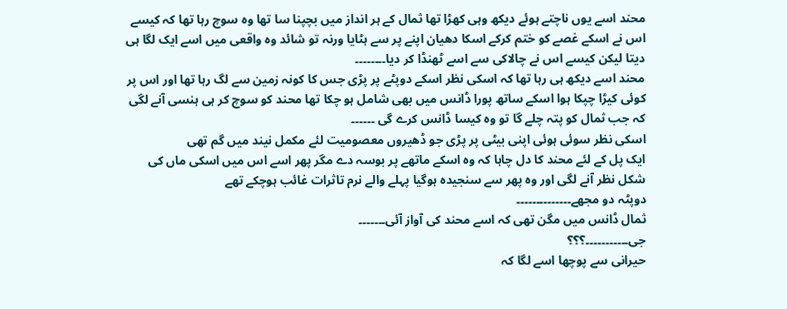محند اسے یوں ناچتے ہوئے دیکھ وہی کھڑا تھا ثمال کے ہر انداز میں بچپنا سا تھا وہ سوچ رہا تھا کہ کیسے اس نے اسکے غصے کو ختم کرکے اسکا دھیان اپنے پر سے ہٹایا ورنہ تو شائد وہ واقعی میں اسے ایک لگا ہی دیتا لیکن کیسے اس نے چالاکی سے اسے ٹھنڈا کر دیا۔۔۔۔۔۔۔۔
محند اسے دیکھ ہی رہا تھا کہ اسکی نظر اسکے دوپٹے پر پڑی جس کا کونہ زمین سے لگ رہا تھا اور اس پر کوئی کیڑا چپکا ہوا اسکے ساتھ پورا ڈانس میں بھی شامل ہو چکا تھا محند کو سوچ کر ہی ہنسی آنے لگی کہ جب ثمال کو پتہ چلے گا تو وہ کیسا ڈانس کرے گی ۔۔۔۔۔۔
اسکی نظر سوئی ہوئی اپنی بیٹی پر پڑی جو ڈھیروں معصومیت لئے مکمل نیند میں گم تھی
ایک پل کے لئے محند کا دل چاہا کہ وہ اسکے ماتھے پر بوسہ دے مگر پھر اسے اس میں اسکی ماں کی شکل نظر آنے لگی اور وہ پھر سے سنجیدہ ہوگیا پہلے والے نرم تاثرات غائب ہوچکے تھے
دوپٹہ دو مجھے۔۔۔۔۔۔۔۔۔۔۔۔۔۔
ثمال ڈانس میں مگن تھی کہ اسے محند کی آواز آئی۔۔۔۔۔۔۔
جی۔۔۔۔۔۔۔۔۔۔۔؟؟؟
حیرانی سے پوچھا اسے لگا کہ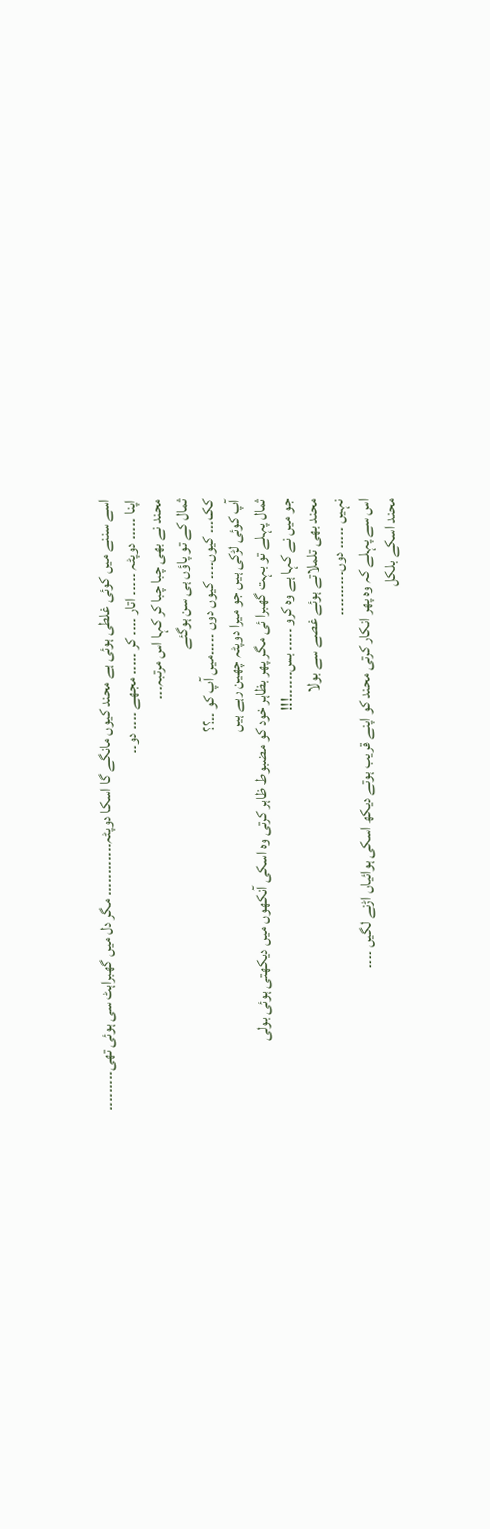اسے سننے میں کوئی غلطی ہوئی ہے محند کیوں مانگے گا اسکا دوپٹہ۔۔۔۔۔۔۔۔۔۔۔۔ مگر دل میں گھبراہٹ سی ہوئی تھی۔۔۔۔۔۔۔۔۔
اپنا ۔۔۔۔۔ دوپٹہ ۔۔۔۔۔ اتار ۔۔۔۔ کر ۔۔۔۔۔ مجھے ۔۔۔۔ دو۔۔
محند نے بھی چبا چبا کر کہا اس مرتبہ۔۔۔
ثمال کے تو پاؤں ہی سن ہوگئے
کک۔۔۔ کیوں۔۔۔۔ کیوں دوں ۔۔۔۔۔میں آپ کو ۔۔؟؟
آپ کوئی لڑکی ہیں جو میرا دوپٹہ چھین رہے ہیں
ثمال پہلے تو بہت گھبرا ئی مگر پھر بظاہر خود کو مضبوط ظاہر کرتی وہ اسکی آنکھوں میں دیکھتی ہوئی بولی
جو میں نے کہا ہے وہ کرو ۔۔۔۔۔ بس۔۔۔۔۔۔!!!
محند بھی تلملاتے ہوئے غصے سے بولا
نہیں ۔۔۔۔۔ دوں۔۔۔۔۔۔۔۔۔۔
اس سے پہلے کہ وہ پھر انکار کرتی محند کو اپنے قریب ہوتے دیکھ اسکی ہوائیاں اڑنے لگیں ۔۔۔۔
محند اسکے بلکل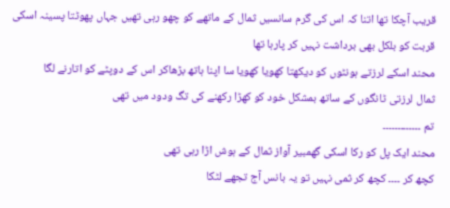قریب آچکا تھا اتنا کہ اس کی گرم سانسیں ثمال کے ماتھے کو چھو رہی تھیں جہاں پھوٹتا پسینہ اسکی قربت کو بلکل بھی برداشت نہیں کر پارہا تھا
محند اسکے لرزتے ہونٹوں کو دیکھتا کھویا کھویا سا اپنا ہاتھ بڑھاکر اس کے دوپٹے کو اتارنے لگا
ثمال لرزتی ٹانگوں کے ساتھ بمشکل خود کو کھڑا رکھنے کی تگ ودود میں تھی
تم ۔۔۔۔۔۔۔۔۔۔۔۔۔
محند ایک پل کو رکا اسکی گھمبیر آواز ثمال کے ہوش اڑا رہی تھی
کچھ کر ۔۔۔۔ کچھ کر ثمی نہیں تو یہ بانس آج تجھے لٹکا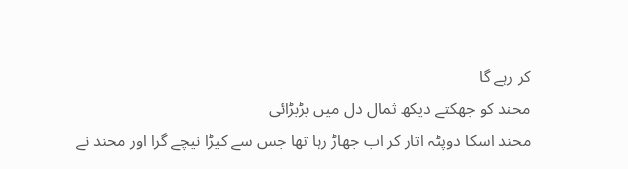کر رہے گا
محند کو جھکتے دیکھ ثمال دل میں بڑبڑائی
محند اسکا دوپٹہ اتار کر اب جھاڑ رہا تھا جس سے کیڑا نیچے گرا اور محند نے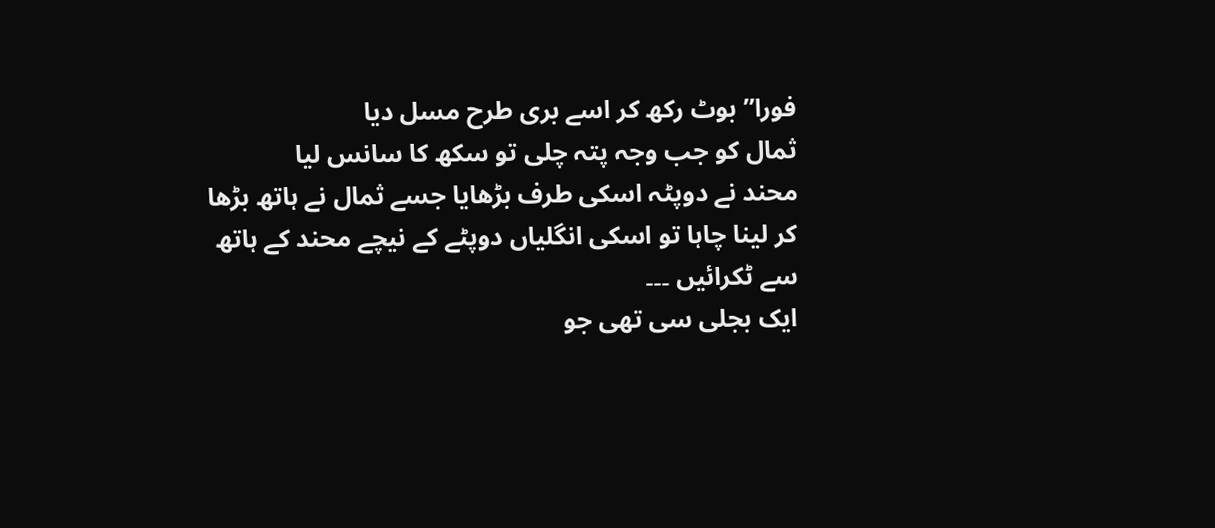فورا” بوٹ رکھ کر اسے بری طرح مسل دیا
ثمال کو جب وجہ پتہ چلی تو سکھ کا سانس لیا
محند نے دوپٹہ اسکی طرف بڑھایا جسے ثمال نے ہاتھ بڑھا کر لینا چاہا تو اسکی انگلیاں دوپٹے کے نیچے محند کے ہاتھ سے ٹکرائیں ۔۔۔
ایک بجلی سی تھی جو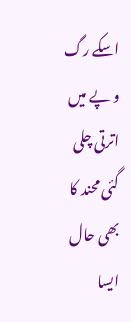اسکے رگ و پے میں اترتی چلی گئی محند کا بھی حال ایسا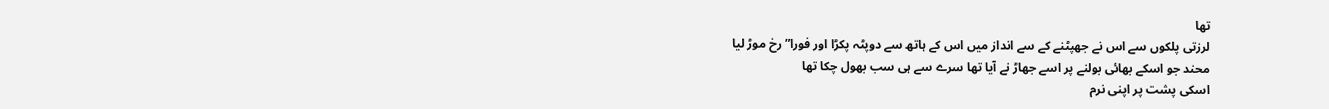تھا
لرزتی پلکوں سے اس نے جھپٹنے کے سے انداز میں اس کے ہاتھ سے دوپٹہ پکڑا اور فورا” رخ موڑ لیا
محند جو اسکے بھائی بولنے پر اسے جھاڑ نے آیا تھا سرے سے ہی سب بھول چکا تھا
اسکی پشت پر اپنی نرم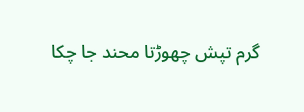گرم تپش چھوڑتا محند جا چکا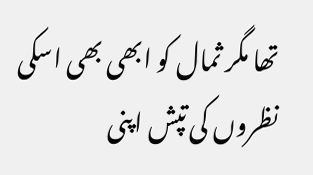تھا مگر ثمال کو ابھی بھی اسکی نظروں کی تپش اپنی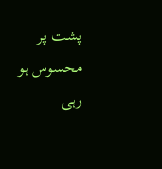پشت پر محسوس ہو رہی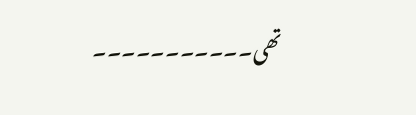تھی۔۔۔۔۔۔۔۔۔۔۔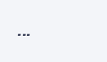۔۔۔